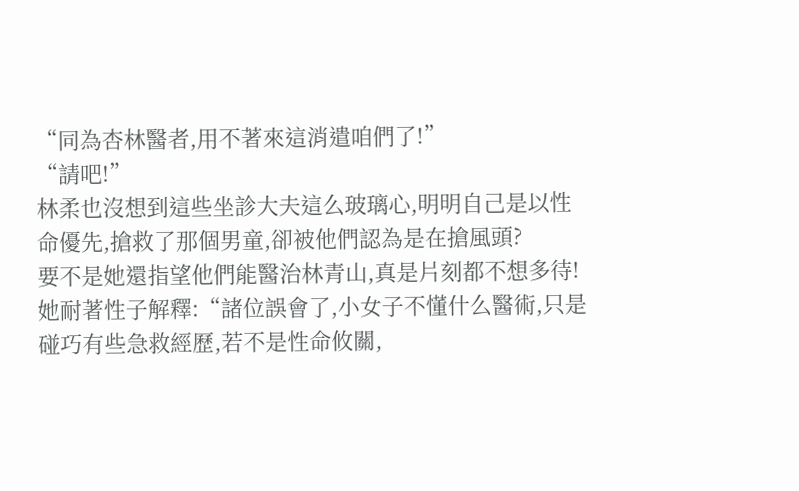“同為杏林醫者,用不著來這消遣咱們了!”
“請吧!”
林柔也沒想到這些坐診大夫這么玻璃心,明明自己是以性命優先,搶救了那個男童,卻被他們認為是在搶風頭?
要不是她還指望他們能醫治林青山,真是片刻都不想多待!
她耐著性子解釋:“諸位誤會了,小女子不懂什么醫術,只是碰巧有些急救經歷,若不是性命攸關,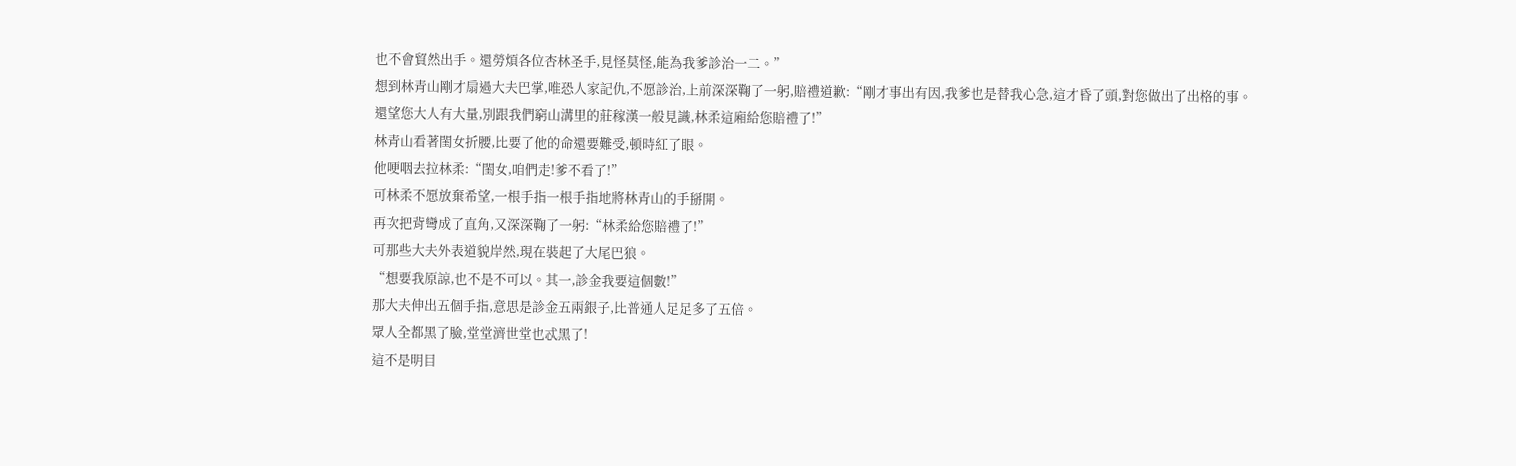也不會貿然出手。還勞煩各位杏林圣手,見怪莫怪,能為我爹診治一二。”
想到林青山剛才扇過大夫巴掌,唯恐人家記仇,不愿診治,上前深深鞠了一躬,賠禮道歉:“剛才事出有因,我爹也是替我心急,這才昏了頭,對您做出了出格的事。
還望您大人有大量,別跟我們窮山溝里的莊稼漢一般見識,林柔這廂給您賠禮了!”
林青山看著閨女折腰,比要了他的命還要難受,頓時紅了眼。
他哽咽去拉林柔:“閨女,咱們走!爹不看了!”
可林柔不愿放棄希望,一根手指一根手指地將林青山的手掰開。
再次把背彎成了直角,又深深鞠了一躬:“林柔給您賠禮了!”
可那些大夫外表道貌岸然,現在裝起了大尾巴狼。
“想要我原諒,也不是不可以。其一,診金我要這個數!”
那大夫伸出五個手指,意思是診金五兩銀子,比普通人足足多了五倍。
眾人全都黑了臉,堂堂濟世堂也忒黑了!
這不是明目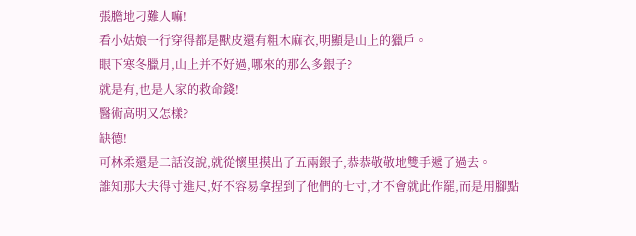張膽地刁難人嘛!
看小姑娘一行穿得都是獸皮還有粗木麻衣,明顯是山上的獵戶。
眼下寒冬臘月,山上并不好過,哪來的那么多銀子?
就是有,也是人家的救命錢!
醫術高明又怎樣?
缺德!
可林柔還是二話沒說,就從懷里摸出了五兩銀子,恭恭敬敬地雙手遞了過去。
誰知那大夫得寸進尺,好不容易拿捏到了他們的七寸,才不會就此作罷,而是用腳點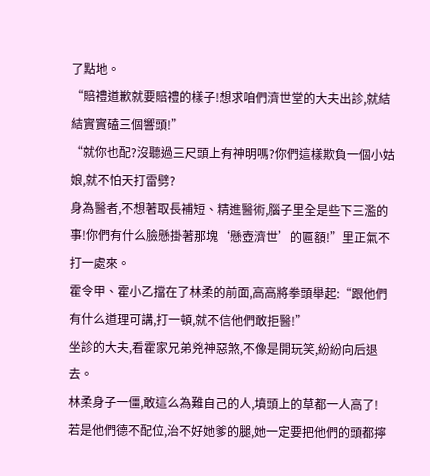了點地。
“賠禮道歉就要賠禮的樣子!想求咱們濟世堂的大夫出診,就結結實實磕三個響頭!”
“就你也配?沒聽過三尺頭上有神明嗎?你們這樣欺負一個小姑娘,就不怕天打雷劈?
身為醫者,不想著取長補短、精進醫術,腦子里全是些下三濫的事!你們有什么臉懸掛著那塊‘懸壺濟世’的匾額!”里正氣不打一處來。
霍令甲、霍小乙擋在了林柔的前面,高高將拳頭舉起:“跟他們有什么道理可講,打一頓,就不信他們敢拒醫!”
坐診的大夫,看霍家兄弟兇神惡煞,不像是開玩笑,紛紛向后退去。
林柔身子一僵,敢這么為難自己的人,墳頭上的草都一人高了!
若是他們德不配位,治不好她爹的腿,她一定要把他們的頭都擰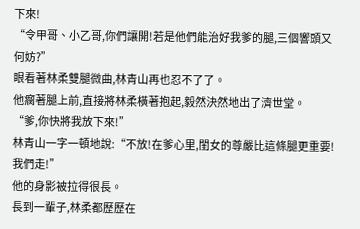下來!
“令甲哥、小乙哥,你們讓開!若是他們能治好我爹的腿,三個響頭又何妨?”
眼看著林柔雙腿微曲,林青山再也忍不了了。
他瘸著腿上前,直接將林柔橫著抱起,毅然決然地出了濟世堂。
“爹,你快將我放下來!”
林青山一字一頓地說:“不放!在爹心里,閨女的尊嚴比這條腿更重要!我們走!”
他的身影被拉得很長。
長到一輩子,林柔都歷歷在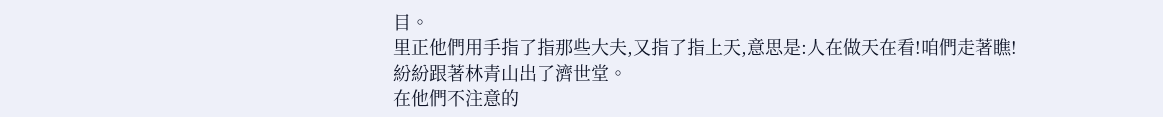目。
里正他們用手指了指那些大夫,又指了指上天,意思是:人在做天在看!咱們走著瞧!
紛紛跟著林青山出了濟世堂。
在他們不注意的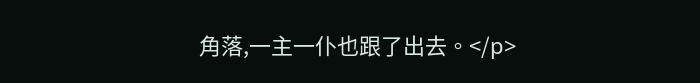角落,一主一仆也跟了出去。</p>